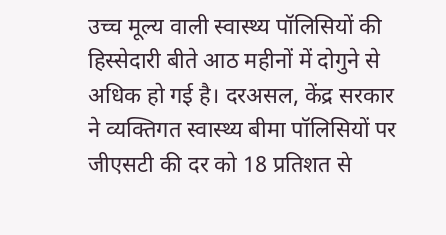उच्च मूल्य वाली स्वास्थ्य पॉलिसियों की हिस्सेदारी बीते आठ महीनों में दोगुने से अधिक हो गई है। दरअसल, केंद्र सरकार ने व्यक्तिगत स्वास्थ्य बीमा पॉलिसियों पर जीएसटी की दर को 18 प्रतिशत से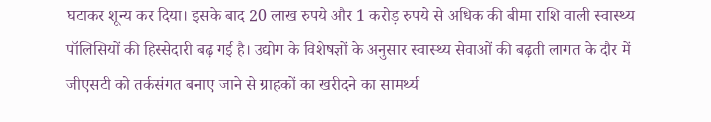घटाकर शून्य कर दिया। इसके बाद 20 लाख रुपये और 1 करोड़ रुपये से अधिक की बीमा राशि वाली स्वास्थ्य पॉलिसियों की हिस्सेदारी बढ़ गई है। उद्योग के विशेषज्ञों के अनुसार स्वास्थ्य सेवाओं की बढ़ती लागत के दौर में जीएसटी को तर्कसंगत बनाए जाने से ग्राहकों का खरीदने का सामर्थ्य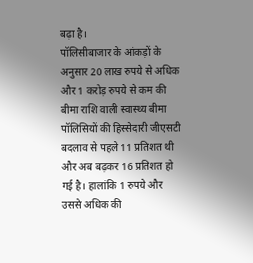बढ़ा है।
पॉलिसीबाजार के आंकड़ों के अनुसार 20 लाख रुपये से अधिक और 1 करोड़ रुपये से कम की बीमा राशि वाली स्वास्थ्य बीमा पॉलिसियों की हिस्सेदारी जीएसटी बदलाव से पहले 11 प्रतिशत थी और अब बढ़कर 16 प्रतिशत हो गई है। हालांकि 1 रुपये और उससे अधिक की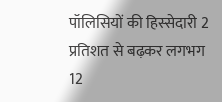पॉलिसियों की हिस्सेदारी 2 प्रतिशत से बढ़कर लगभग 12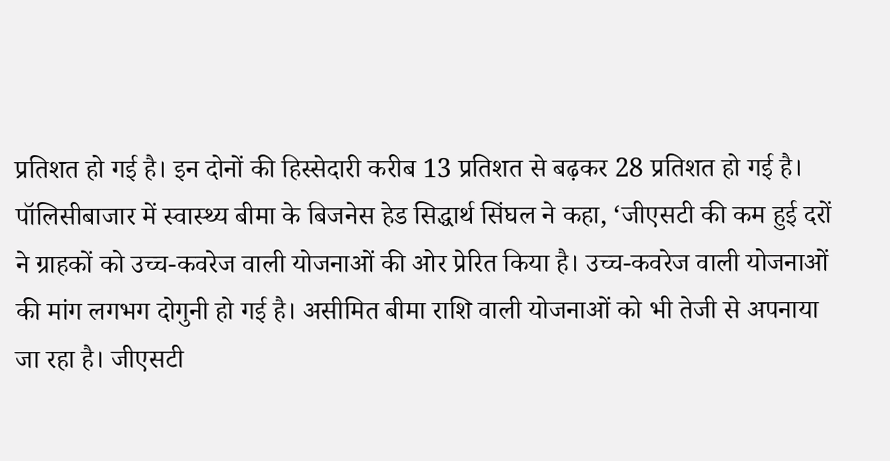प्रतिशत हो गई है। इन दोनों की हिस्सेदारी करीब 13 प्रतिशत से बढ़कर 28 प्रतिशत हो गई है।
पॉलिसीबाजार में स्वास्थ्य बीमा के बिजनेस हेड सिद्धार्थ सिंघल ने कहा, ‘जीएसटी की कम हुई दरों ने ग्राहकों को उच्च-कवरेज वाली योजनाओं की ओर प्रेरित किया है। उच्च-कवरेज वाली योजनाओं की मांग लगभग दोगुनी हो गई है। असीमित बीमा राशि वाली योजनाओं को भी तेजी से अपनाया जा रहा है। जीएसटी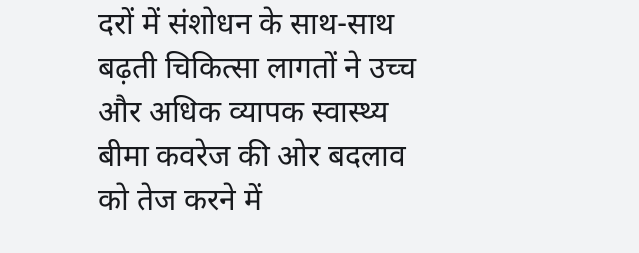दरों में संशोधन के साथ-साथ बढ़ती चिकित्सा लागतों ने उच्च और अधिक व्यापक स्वास्थ्य बीमा कवरेज की ओर बदलाव को तेज करने में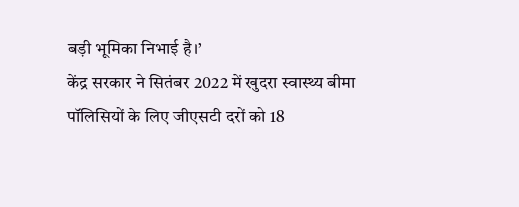बड़ी भूमिका निभाई है।’
केंद्र सरकार ने सितंबर 2022 में खुदरा स्वास्थ्य बीमा पॉलिसियों के लिए जीएसटी दरों को 18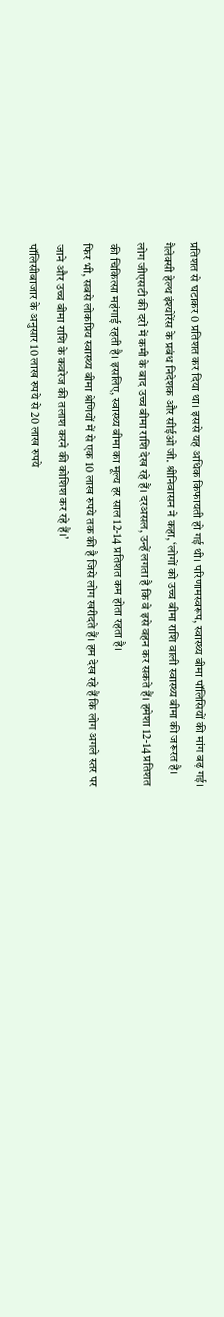प्रतिशत से घटाकर 0 प्रतिशत कर दिया था। इससे यह अधिक किफायती हो गई थी। परिणामस्वरूप, स्वास्थ्य बीमा पॉलिसियों की मांग बढ़ गई।
गैलेक्सी हेल्थ इंश्योरेंस के प्रबंध निदेशक और सीईओ जी. श्रीनिवासन ने कहा, ‘लोगों को उच्च बीमा राशि वाली स्वास्थ्य बीमा की जरूरत है। लोग जीएसटी की दरों में कमी के बाद उच्च बीमा राशि देख रहे हैं। दरअसल, उन्हें लगता है कि वे इसे वहन कर सकते हैं। हमेशा 12-14 प्रतिशत की चिकित्सा महंगाई रहती है। इसलिए, स्वास्थ्य बीमा का मूल्य हर साल 12-14 प्रतिशत कम होता रहता है।
फिर भी, सबसे लोकप्रिय स्वास्थ्य बीमा श्रेणियों में से एक 10 लाख रुपये तक की है जिसे लोग खरीदते हैं। हम देख रहे हैं कि लोग अगले स्तर पर जाने और उच्च बीमा राशि के कवरेज की तलाश करने की कोशिश कर रहे हैं।’
पॉलिसीबाजार के अनुसार 10 लाख रुपये से 20 लाख रुपये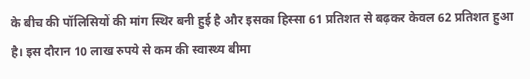के बीच की पॉलिसियों की मांग स्थिर बनी हुई है और इसका हिस्सा 61 प्रतिशत से बढ़कर केवल 62 प्रतिशत हुआ है। इस दौरान 10 लाख रुपये से कम की स्वास्थ्य बीमा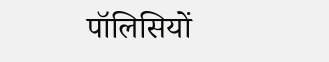पॉलिसियों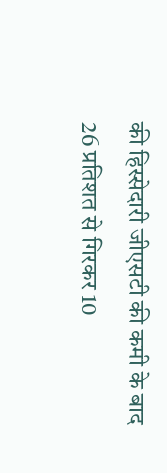की हिस्सेदारी जीएसटी की कमी के बाद 26 प्रतिशत से गिरकर 10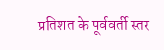प्रतिशत के पूर्ववर्ती स्तर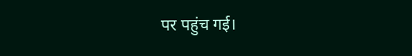पर पहुंच गई।